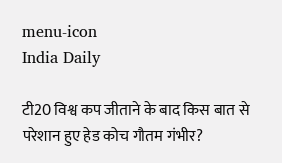menu-icon
India Daily

टी20 विश्व कप जीताने के बाद किस बात से परेशान हुए हेड कोच गौतम गंभीर?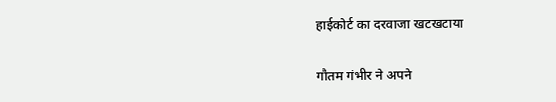हाईकोर्ट का दरवाजा खटखटाया

गौतम गंभीर ने अपने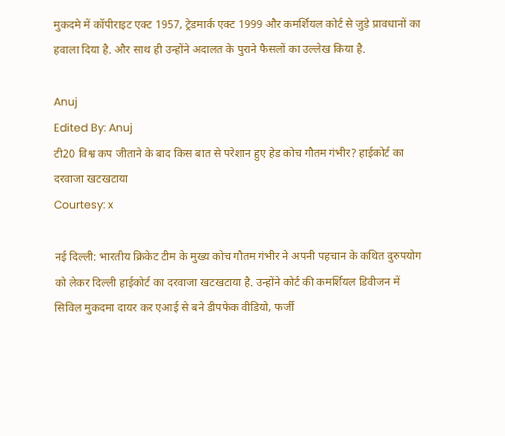मुकदमे में कॉपीराइट एक्ट 1957, ट्रेडमार्क एक्ट 1999 और कमर्शियल कोर्ट से जुड़े प्रावधानों का हवाला दिया है. और साथ ही उन्होंने अदालत के पुराने फैसलों का उल्लेख किया है.

Anuj
Edited By: Anuj
टी20 विश्व कप जीताने के बाद किस बात से परेशान हुए हेड कोच गौतम गंभीर? हाईकोर्ट का दरवाजा खटखटाया
Courtesy: x

नई दिल्ली: भारतीय क्रिकेट टीम के मुख्य कोच गौतम गंभीर ने अपनी पहचान के कथित दुरुपयोग को लेकर दिल्ली हाईकोर्ट का दरवाजा खटखटाया है. उन्होंने कोर्ट की कमर्शियल डिवीजन में सिविल मुकदमा दायर कर एआई से बने डीपफेक वीडियो, फर्जी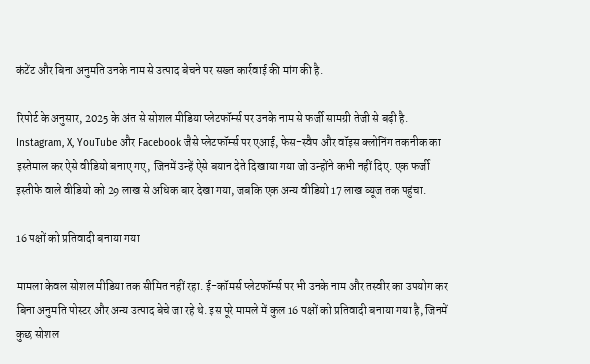कंटेंट और बिना अनुमति उनके नाम से उत्पाद बेचने पर सख्त कार्रवाई की मांग की है.

रिपोर्ट के अनुसार, 2025 के अंत से सोशल मीडिया प्लेटफॉर्म्स पर उनके नाम से फर्जी सामग्री तेजी से बढ़ी है. Instagram, X, YouTube और Facebook जैसे प्लेटफॉर्म्स पर एआई, फेस-स्वैप और वॉइस क्लोनिंग तकनीक का इस्तेमाल कर ऐसे वीडियो बनाए गए, जिनमें उन्हें ऐसे बयान देते दिखाया गया जो उन्होंने कभी नहीं दिए. एक फर्जी इस्तीफे वाले वीडियो को 29 लाख से अधिक बार देखा गया, जबकि एक अन्य वीडियो 17 लाख व्यूज तक पहुंचा.

16 पक्षों को प्रतिवादी बनाया गया

मामला केवल सोशल मीडिया तक सीमित नहीं रहा. ई-कॉमर्स प्लेटफॉर्म्स पर भी उनके नाम और तस्वीर का उपयोग कर बिना अनुमति पोस्टर और अन्य उत्पाद बेचे जा रहे थे. इस पूरे मामले में कुल 16 पक्षों को प्रतिवादी बनाया गया है, जिनमें कुछ सोशल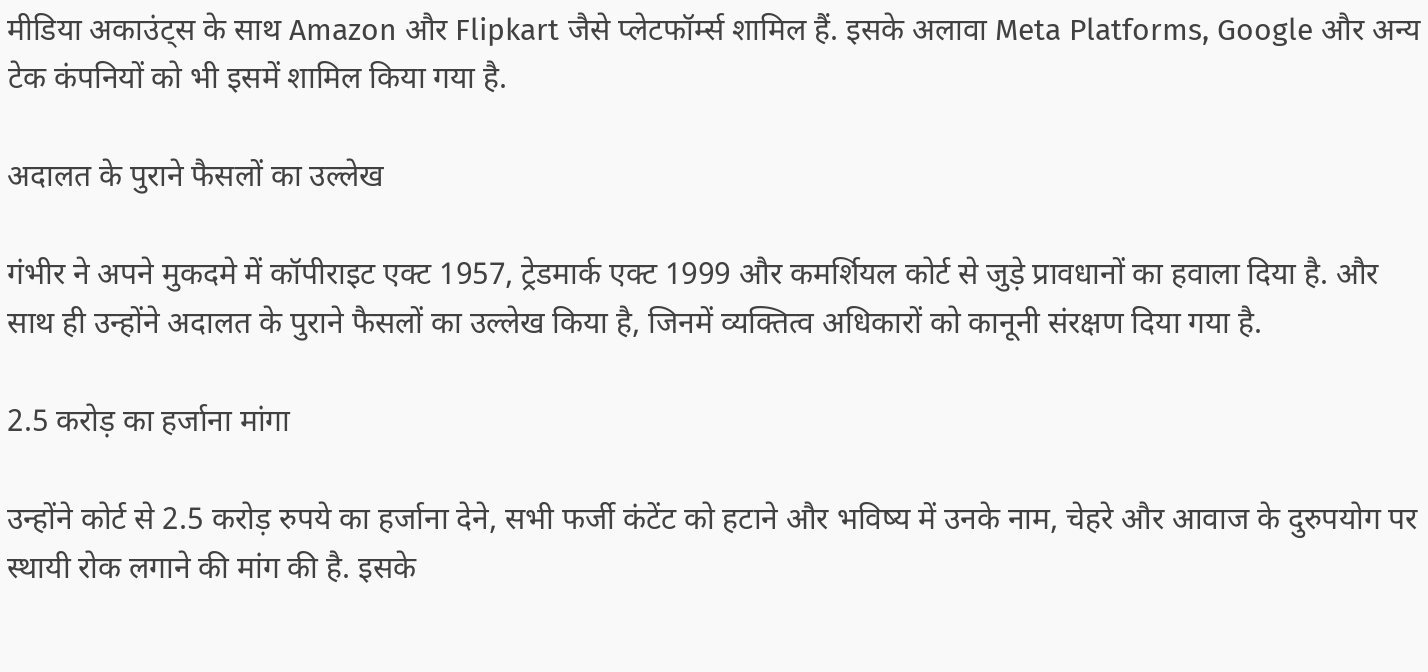मीडिया अकाउंट्स के साथ Amazon और Flipkart जैसे प्लेटफॉर्म्स शामिल हैं. इसके अलावा Meta Platforms, Google और अन्य टेक कंपनियों को भी इसमें शामिल किया गया है.

अदालत के पुराने फैसलों का उल्लेख

गंभीर ने अपने मुकदमे में कॉपीराइट एक्ट 1957, ट्रेडमार्क एक्ट 1999 और कमर्शियल कोर्ट से जुड़े प्रावधानों का हवाला दिया है. और साथ ही उन्होंने अदालत के पुराने फैसलों का उल्लेख किया है, जिनमें व्यक्तित्व अधिकारों को कानूनी संरक्षण दिया गया है.

2.5 करोड़ का हर्जाना मांगा

उन्होंने कोर्ट से 2.5 करोड़ रुपये का हर्जाना देने, सभी फर्जी कंटेंट को हटाने और भविष्य में उनके नाम, चेहरे और आवाज के दुरुपयोग पर स्थायी रोक लगाने की मांग की है. इसके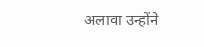अलावा उन्होंने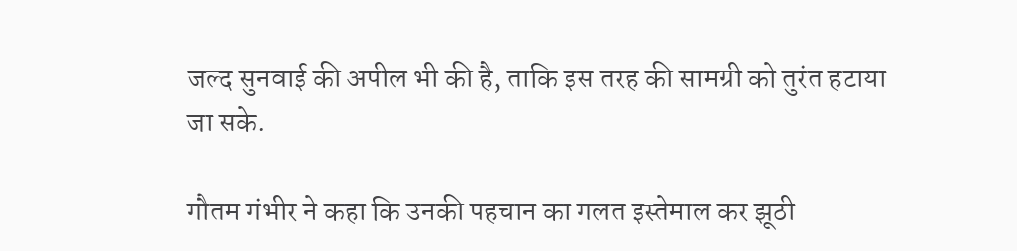जल्द सुनवाई की अपील भी की है, ताकि इस तरह की सामग्री को तुरंत हटाया जा सके.

गौतम गंभीर ने कहा कि उनकी पहचान का गलत इस्तेमाल कर झूठी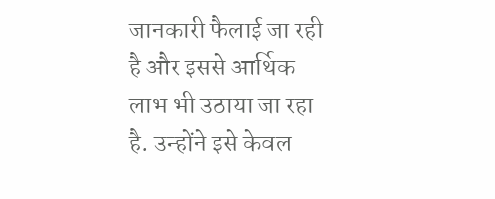जानकारी फैलाई जा रही है और इससे आर्थिक लाभ भी उठाया जा रहा है. उन्होंने इसे केवल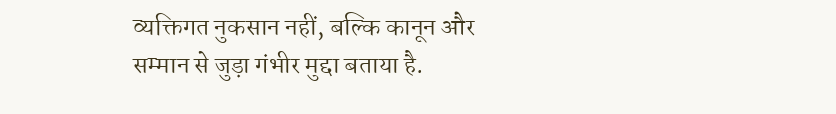व्यक्तिगत नुकसान नहीं, बल्कि कानून और सम्मान से जुड़ा गंभीर मुद्दा बताया है.